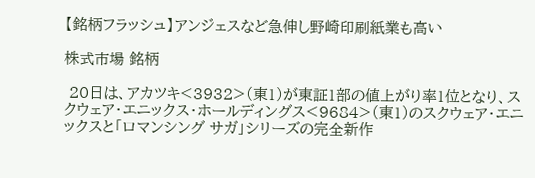【銘柄フラッシュ】アンジェスなど急伸し野崎印刷紙業も高い

株式市場 銘柄

 20日は、アカツキ<3932>(東1)が東証1部の値上がり率1位となり、スクウェア・エニックス・ホールディングス<9684>(東1)のスクウェア・エニックスと「ロマンシング サガ」シリーズの完全新作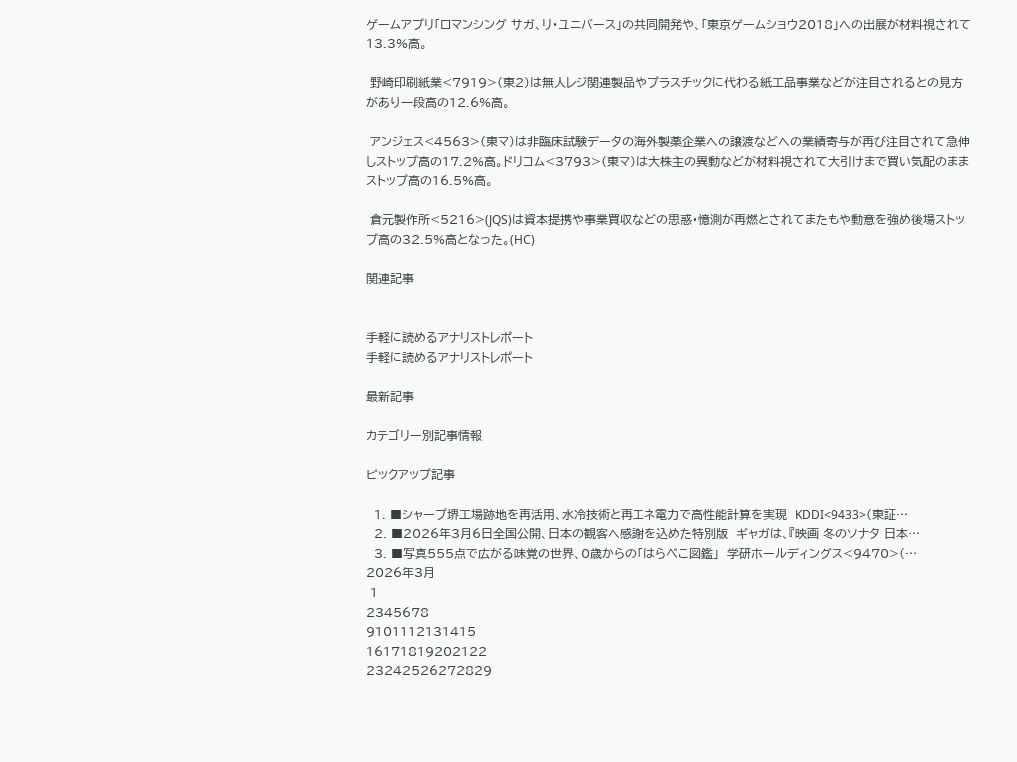ゲームアプリ「ロマンシング サガ、リ・ユニバース」の共同開発や、「東京ゲームショウ2018」への出展が材料視されて13.3%高。

 野崎印刷紙業<7919>(東2)は無人レジ関連製品やプラスチックに代わる紙工品事業などが注目されるとの見方があり一段高の12.6%高。

 アンジェス<4563>(東マ)は非臨床試験データの海外製薬企業への譲渡などへの業績寄与が再び注目されて急伸しストップ高の17.2%高。ドリコム<3793>(東マ)は大株主の異動などが材料視されて大引けまで買い気配のままストップ高の16.5%高。

 倉元製作所<5216>(JQS)は資本提携や事業買収などの思惑・憶測が再燃とされてまたもや動意を強め後場ストップ高の32.5%高となった。(HC)

関連記事


手軽に読めるアナリストレポート
手軽に読めるアナリストレポート

最新記事

カテゴリー別記事情報

ピックアップ記事

  1. ■シャープ堺工場跡地を再活用、水冷技術と再エネ電力で高性能計算を実現  KDDI<9433>(東証…
  2. ■2026年3月6日全国公開、日本の観客へ感謝を込めた特別版  ギャガは、『映画 冬のソナタ 日本…
  3. ■写真555点で広がる味覚の世界、0歳からの「はらぺこ図鑑」  学研ホールディングス<9470>(…
2026年3月
 1
2345678
9101112131415
16171819202122
23242526272829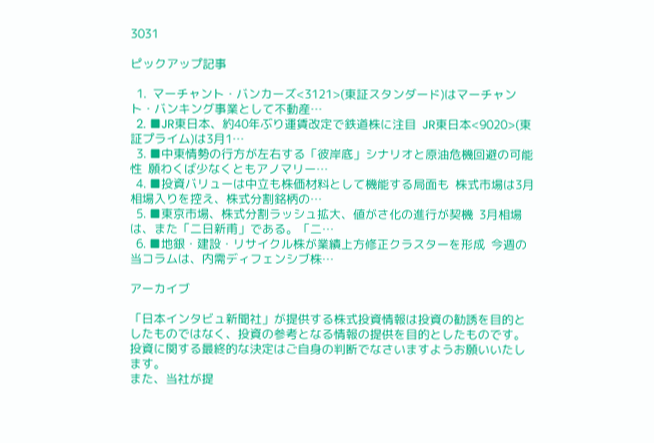3031

ピックアップ記事

  1.  マーチャント・バンカーズ<3121>(東証スタンダード)はマーチャント・バンキング事業として不動産…
  2. ■JR東日本、約40年ぶり運賃改定で鉄道株に注目  JR東日本<9020>(東証プライム)は3月1…
  3. ■中東情勢の行方が左右する「彼岸底」シナリオと原油危機回避の可能性  願わくば少なくともアノマリー…
  4. ■投資バリューは中立も株価材料として機能する局面も  株式市場は3月相場入りを控え、株式分割銘柄の…
  5. ■東京市場、株式分割ラッシュ拡大、値がさ化の進行が契機  3月相場は、また「二日新甫」である。「二…
  6. ■地銀・建設・リサイクル株が業績上方修正クラスターを形成  今週の当コラムは、内需ディフェンシブ株…

アーカイブ

「日本インタビュ新聞社」が提供する株式投資情報は投資の勧誘を目的としたものではなく、投資の参考となる情報の提供を目的としたものです。投資に関する最終的な決定はご自身の判断でなさいますようお願いいたします。
また、当社が提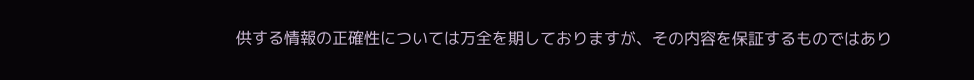供する情報の正確性については万全を期しておりますが、その内容を保証するものではあり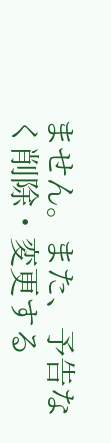ません。また、予告なく削除・変更する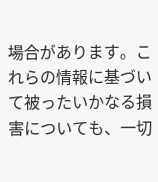場合があります。これらの情報に基づいて被ったいかなる損害についても、一切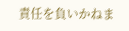責任を負いかねま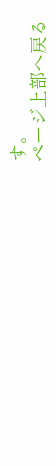す。
ページ上部へ戻る